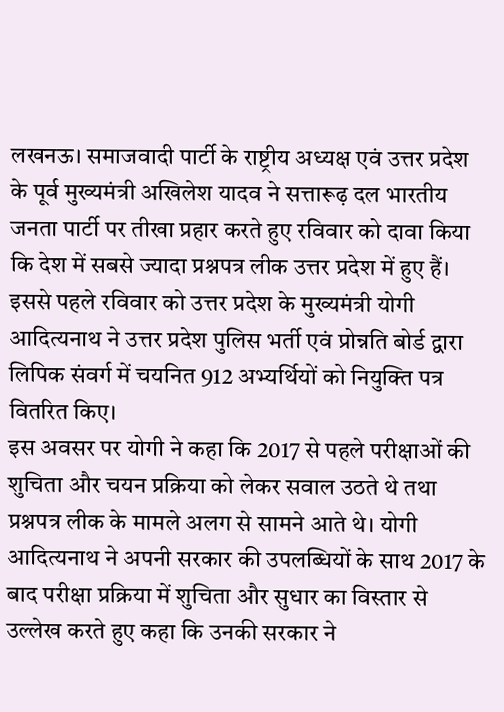लखनऊ। समाजवादी पार्टी के राष्ट्रीय अध्यक्ष एवं उत्तर प्रदेश के पूर्व मुख्यमंत्री अखिलेश यादव ने सत्तारूढ़ दल भारतीय जनता पार्टी पर तीखा प्रहार करते हुए रविवार को दावा किया कि देश में सबसे ज्यादा प्रश्नपत्र लीक उत्तर प्रदेश में हुए हैं। इससे पहले रविवार को उत्तर प्रदेश के मुख्यमंत्री योगी आदित्यनाथ ने उत्तर प्रदेश पुलिस भर्ती एवं प्रोन्नति बोर्ड द्वारा लिपिक संवर्ग में चयनित 912 अभ्यर्थियों को नियुक्ति पत्र वितरित किए।
इस अवसर पर योगी ने कहा कि 2017 से पहले परीक्षाओं की शुचिता और चयन प्रक्रिया को लेकर सवाल उठते थे तथा प्रश्नपत्र लीक के मामले अलग से सामने आते थे। योगी आदित्यनाथ ने अपनी सरकार की उपलब्धियों के साथ 2017 के बाद परीक्षा प्रक्रिया में शुचिता और सुधार का विस्तार से उल्लेख करते हुए कहा कि उनकी सरकार ने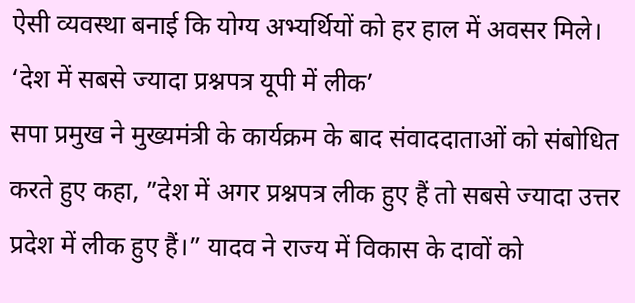ऐसी व्यवस्था बनाई कि योग्य अभ्यर्थियों को हर हाल में अवसर मिले।
‘देश में सबसे ज्यादा प्रश्नपत्र यूपी में लीक’
सपा प्रमुख ने मुख्यमंत्री के कार्यक्रम के बाद संवाददाताओं को संबोधित करते हुए कहा, ”देश में अगर प्रश्नपत्र लीक हुए हैं तो सबसे ज्यादा उत्तर प्रदेश में लीक हुए हैं।” यादव ने राज्य में विकास के दावों को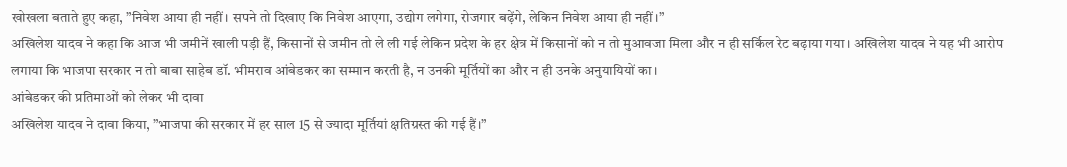खोखला बताते हुए कहा, ”निवेश आया ही नहीं। सपने तो दिखाए कि निवेश आएगा, उद्योग लगेगा, रोजगार बढ़ेंगे, लेकिन निवेश आया ही नहीं।”
अखिलेश यादव ने कहा कि आज भी जमीनें खाली पड़ी हैं, किसानों से जमीन तो ले ली गई लेकिन प्रदेश के हर क्षेत्र में किसानों को न तो मुआवजा मिला और न ही सर्किल रेट बढ़ाया गया। अखिलेश यादव ने यह भी आरोप लगाया कि भाजपा सरकार न तो बाबा साहेब डॉ. भीमराव आंबेडकर का सम्मान करती है, न उनकी मूर्तियों का और न ही उनके अनुयायियों का।
आंबेडकर की प्रतिमाओं को लेकर भी दावा
अखिलेश यादव ने दावा किया, ”भाजपा की सरकार में हर साल 15 से ज्यादा मूर्तियां क्षतिग्रस्त की गई हैं।”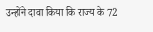उन्होंने दावा किया कि राज्य के 72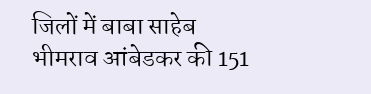जिलों में बाबा साहेब भीमराव आंबेडकर की 151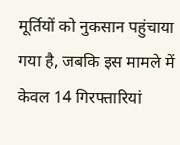मूर्तियों को नुकसान पहुंचाया गया है, जबकि इस मामले में केवल 14 गिरफ्तारियां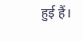हुई हैं।